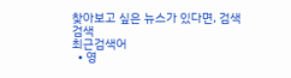찾아보고 싶은 뉴스가 있다면, 검색
검색
최근검색어
  • 영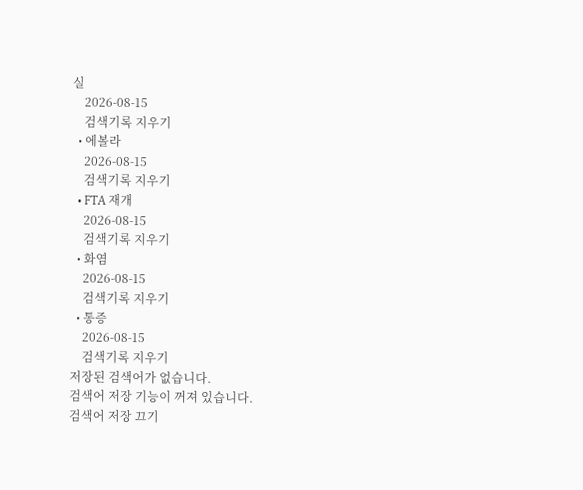실
    2026-08-15
    검색기록 지우기
  • 에볼라
    2026-08-15
    검색기록 지우기
  • FTA 재개
    2026-08-15
    검색기록 지우기
  • 화염
    2026-08-15
    검색기록 지우기
  • 통증
    2026-08-15
    검색기록 지우기
저장된 검색어가 없습니다.
검색어 저장 기능이 꺼져 있습니다.
검색어 저장 끄기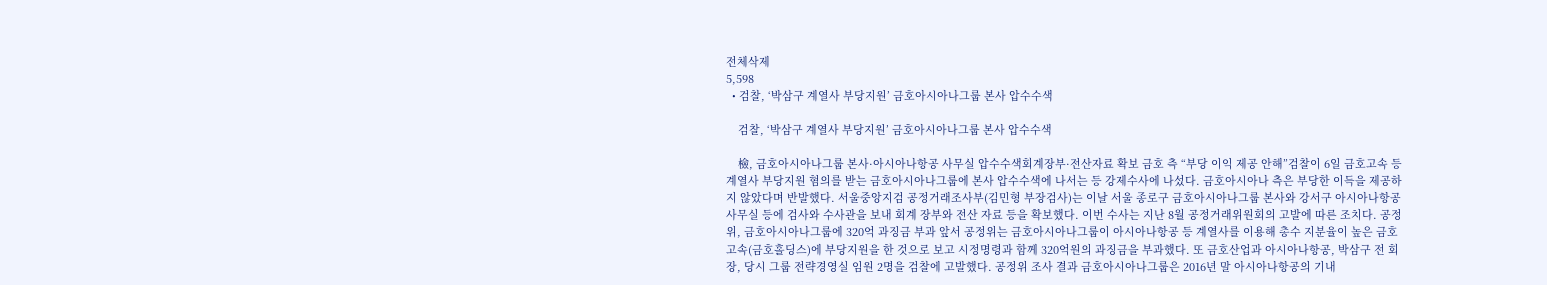전체삭제
5,598
  • 검찰, ‘박삼구 계열사 부당지원’ 금호아시아나그룹 본사 압수수색

    검찰, ‘박삼구 계열사 부당지원’ 금호아시아나그룹 본사 압수수색

    檢, 금호아시아나그룹 본사·아시아나항공 사무실 압수수색회계장부·전산자료 확보 금호 측 “부당 이익 제공 안해”검찰이 6일 금호고속 등 계열사 부당지원 혐의를 받는 금호아시아나그룹에 본사 압수수색에 나서는 등 강제수사에 나섰다. 금호아시아나 측은 부당한 이득을 제공하지 않았다며 반발했다. 서울중앙지검 공정거래조사부(김민형 부장검사)는 이날 서울 종로구 금호아시아나그룹 본사와 강서구 아시아나항공 사무실 등에 검사와 수사관을 보내 회계 장부와 전산 자료 등을 확보했다. 이번 수사는 지난 8월 공정거래위원회의 고발에 따른 조치다. 공정위, 금호아시아나그룹에 320억 과징금 부과 앞서 공정위는 금호아시아나그룹이 아시아나항공 등 계열사를 이용해 총수 지분율이 높은 금호고속(금호홀딩스)에 부당지원을 한 것으로 보고 시정명령과 함께 320억원의 과징금을 부과했다. 또 금호산업과 아시아나항공, 박삼구 전 회장, 당시 그룹 전략경영실 임원 2명을 검찰에 고발했다. 공정위 조사 결과 금호아시아나그룹은 2016년 말 아시아나항공의 기내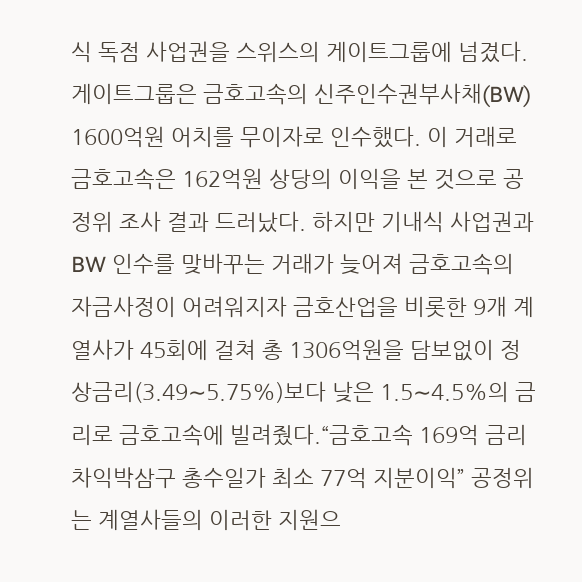식 독점 사업권을 스위스의 게이트그룹에 넘겼다. 게이트그룹은 금호고속의 신주인수권부사채(BW) 1600억원 어치를 무이자로 인수했다. 이 거래로 금호고속은 162억원 상당의 이익을 본 것으로 공정위 조사 결과 드러났다. 하지만 기내식 사업권과 BW 인수를 맞바꾸는 거래가 늦어져 금호고속의 자금사정이 어려워지자 금호산업을 비롯한 9개 계열사가 45회에 걸쳐 총 1306억원을 담보없이 정상금리(3.49∼5.75%)보다 낮은 1.5∼4.5%의 금리로 금호고속에 빌려줬다.“금호고속 169억 금리 차익박삼구 총수일가 최소 77억 지분이익” 공정위는 계열사들의 이러한 지원으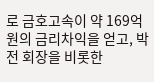로 금호고속이 약 169억원의 금리차익을 얻고, 박 전 회장을 비롯한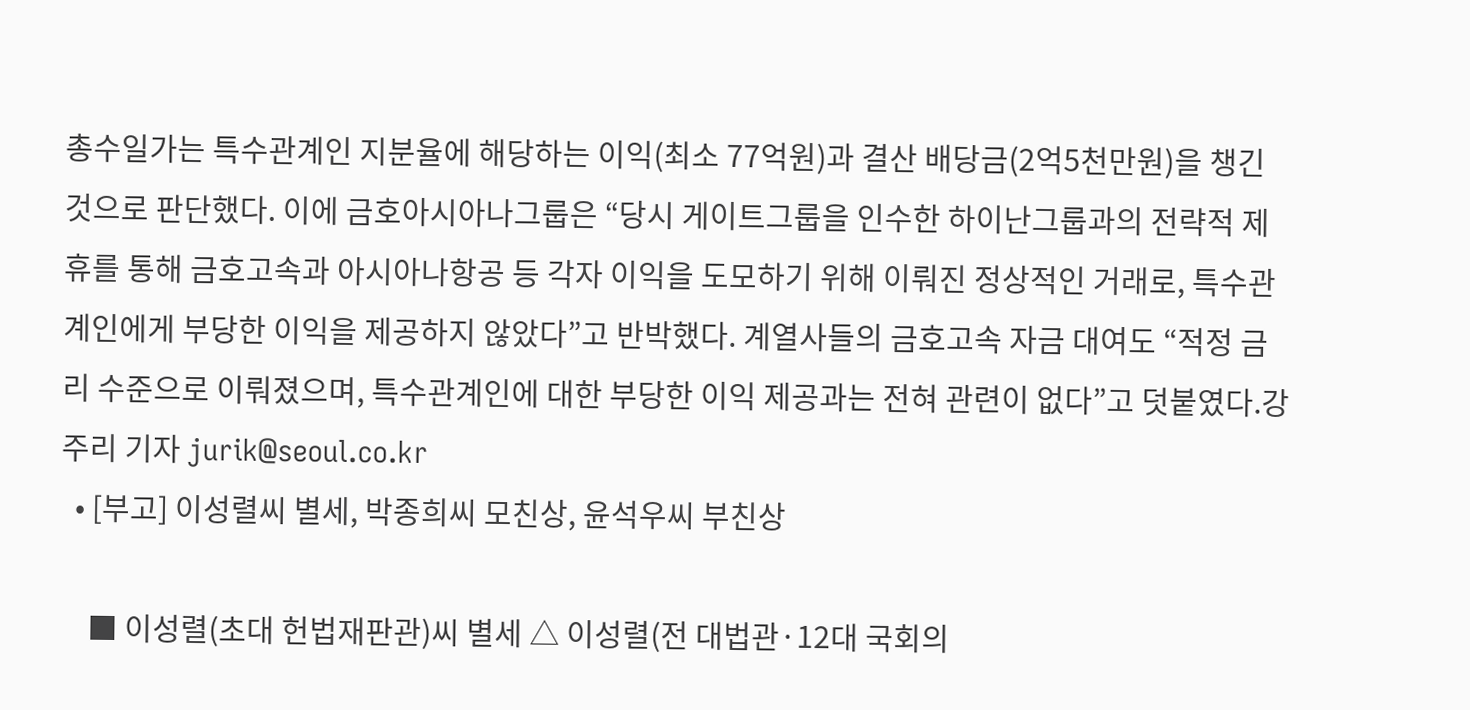총수일가는 특수관계인 지분율에 해당하는 이익(최소 77억원)과 결산 배당금(2억5천만원)을 챙긴 것으로 판단했다. 이에 금호아시아나그룹은 “당시 게이트그룹을 인수한 하이난그룹과의 전략적 제휴를 통해 금호고속과 아시아나항공 등 각자 이익을 도모하기 위해 이뤄진 정상적인 거래로, 특수관계인에게 부당한 이익을 제공하지 않았다”고 반박했다. 계열사들의 금호고속 자금 대여도 “적정 금리 수준으로 이뤄졌으며, 특수관계인에 대한 부당한 이익 제공과는 전혀 관련이 없다”고 덧붙였다.강주리 기자 jurik@seoul.co.kr
  • [부고] 이성렬씨 별세, 박종희씨 모친상, 윤석우씨 부친상

    ■ 이성렬(초대 헌법재판관)씨 별세 △ 이성렬(전 대법관·12대 국회의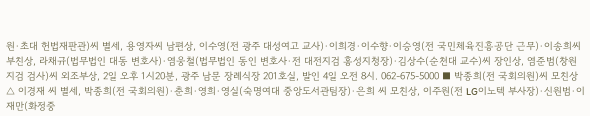원·초대 헌법재판관)씨 별세, 용영자씨 남편상, 이수영(전 광주 대성여고 교사)·이희경·이수향·이승영(전 국민체육진흥공단 근무)·이송희씨 부친상, 라채규(법무법인 대동 변호사)·염웅철(법무법인 동인 변호사·전 대전지검 홍성지청장)·김상수(순천대 교수)씨 장인상, 염준범(창원지검 검사)씨 외조부상, 2일 오후 1시20분, 광주 남문 장례식장 201호실, 발인 4일 오전 8시. 062-675-5000 ■ 박종희(전 국회의원)씨 모친상 △ 이경재 씨 별세, 박종희(전 국회의원)·춘희·영희·영실(숙명여대 중앙도서관팀장)·은희 씨 모친상, 이주원(전 LG이노텍 부사장)·신원범·이재만(화정중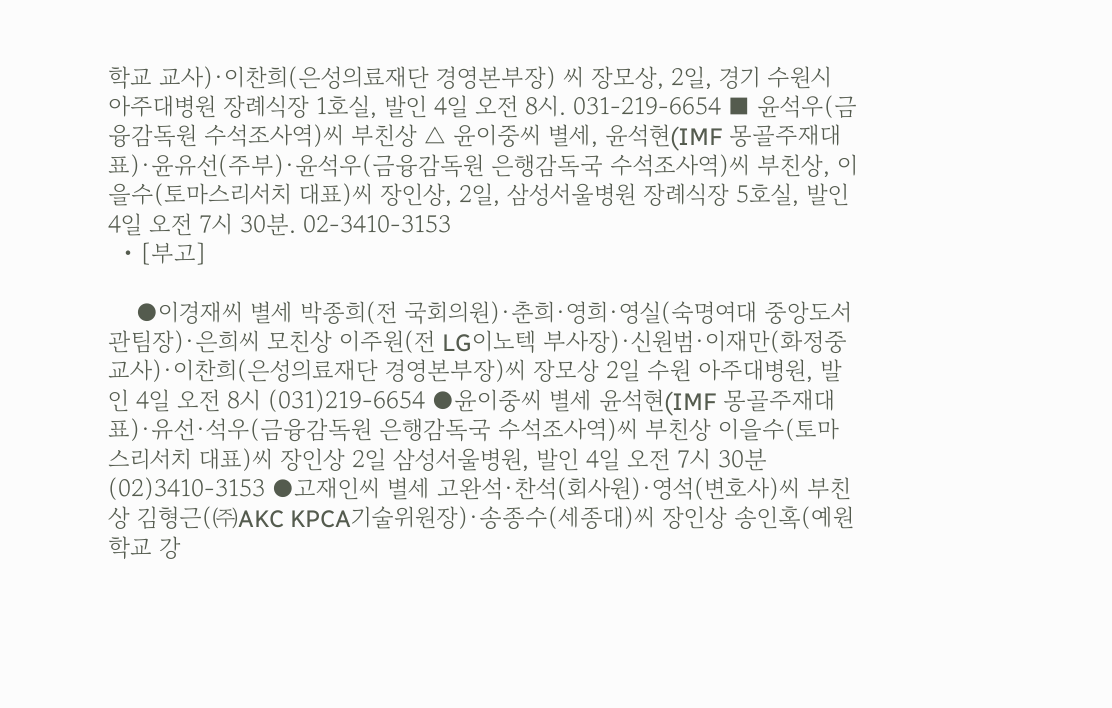학교 교사)·이찬희(은성의료재단 경영본부장) 씨 장모상, 2일, 경기 수원시 아주대병원 장례식장 1호실, 발인 4일 오전 8시. 031-219-6654 ■ 윤석우(금융감독원 수석조사역)씨 부친상 △ 윤이중씨 별세, 윤석현(IMF 몽골주재대표)·윤유선(주부)·윤석우(금융감독원 은행감독국 수석조사역)씨 부친상, 이을수(토마스리서치 대표)씨 장인상, 2일, 삼성서울병원 장례식장 5호실, 발인 4일 오전 7시 30분. 02-3410-3153
  • [부고]

    ●이경재씨 별세 박종희(전 국회의원)·춘희·영희·영실(숙명여대 중앙도서관팀장)·은희씨 모친상 이주원(전 LG이노텍 부사장)·신원범·이재만(화정중 교사)·이찬희(은성의료재단 경영본부장)씨 장모상 2일 수원 아주대병원, 발인 4일 오전 8시 (031)219-6654 ●윤이중씨 별세 윤석현(IMF 몽골주재대표)·유선·석우(금융감독원 은행감독국 수석조사역)씨 부친상 이을수(토마스리서치 대표)씨 장인상 2일 삼성서울병원, 발인 4일 오전 7시 30분 (02)3410-3153 ●고재인씨 별세 고완석·찬석(회사원)·영석(변호사)씨 부친상 김형근(㈜AKC KPCA기술위원장)·송종수(세종대)씨 장인상 송인혹(예원학교 강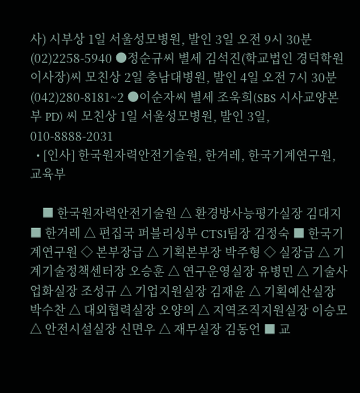사) 시부상 1일 서울성모병원, 발인 3일 오전 9시 30분 (02)2258-5940 ●정순규씨 별세 김석진(학교법인 경덕학원 이사장)씨 모친상 2일 충남대병원, 발인 4일 오전 7시 30분 (042)280-8181~2 ●이순자씨 별세 조욱희(SBS 시사교양본부 PD) 씨 모친상 1일 서울성모병원, 발인 3일, 010-8888-2031
  • [인사] 한국원자력안전기술원, 한겨레, 한국기계연구원, 교육부

    ■ 한국원자력안전기술원 △ 환경방사능평가실장 김대지 ■ 한겨레 △ 편집국 퍼블리싱부 CTS1팀장 김정숙 ■ 한국기계연구원 ◇ 본부장급 △ 기획본부장 박주형 ◇ 실장급 △ 기계기술정책센터장 오승훈 △ 연구운영실장 유병민 △ 기술사업화실장 조성규 △ 기업지원실장 김재윤 △ 기획예산실장 박수찬 △ 대외협력실장 오양의 △ 지역조직지원실장 이승모 △ 안전시설실장 신면우 △ 재무실장 김동언 ■ 교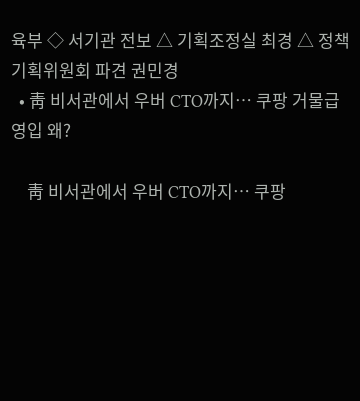육부 ◇ 서기관 전보 △ 기획조정실 최경 △ 정책기획위원회 파견 권민경
  • 靑 비서관에서 우버 CTO까지… 쿠팡 거물급 영입 왜?

    靑 비서관에서 우버 CTO까지… 쿠팡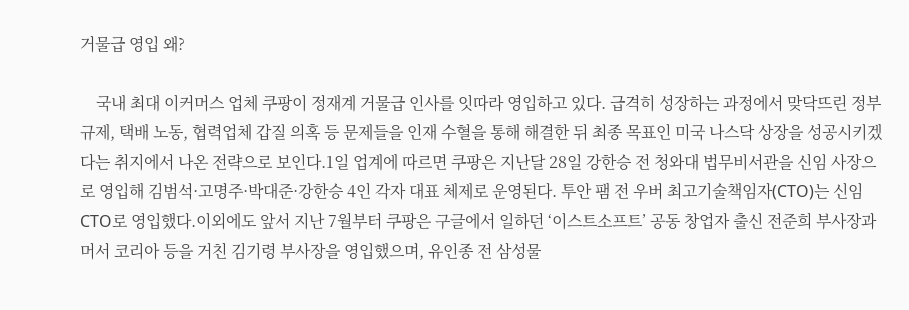거물급 영입 왜?

    국내 최대 이커머스 업체 쿠팡이 정재계 거물급 인사를 잇따라 영입하고 있다. 급격히 성장하는 과정에서 맞닥뜨린 정부 규제, 택배 노동, 협력업체 갑질 의혹 등 문제들을 인재 수혈을 통해 해결한 뒤 최종 목표인 미국 나스닥 상장을 성공시키겠다는 취지에서 나온 전략으로 보인다.1일 업계에 따르면 쿠팡은 지난달 28일 강한승 전 청와대 법무비서관을 신임 사장으로 영입해 김범석·고명주·박대준·강한승 4인 각자 대표 체제로 운영된다. 투안 팸 전 우버 최고기술책임자(CTO)는 신임 CTO로 영입했다.이외에도 앞서 지난 7월부터 쿠팡은 구글에서 일하던 ‘이스트소프트’ 공동 창업자 출신 전준희 부사장과 머서 코리아 등을 거친 김기령 부사장을 영입했으며, 유인종 전 삼성물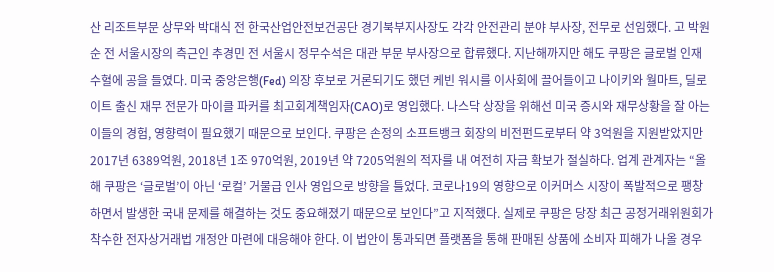산 리조트부문 상무와 박대식 전 한국산업안전보건공단 경기북부지사장도 각각 안전관리 분야 부사장, 전무로 선임했다. 고 박원순 전 서울시장의 측근인 추경민 전 서울시 정무수석은 대관 부문 부사장으로 합류했다. 지난해까지만 해도 쿠팡은 글로벌 인재 수혈에 공을 들였다. 미국 중앙은행(Fed) 의장 후보로 거론되기도 했던 케빈 워시를 이사회에 끌어들이고 나이키와 월마트, 딜로이트 출신 재무 전문가 마이클 파커를 최고회계책임자(CAO)로 영입했다. 나스닥 상장을 위해선 미국 증시와 재무상황을 잘 아는 이들의 경험, 영향력이 필요했기 때문으로 보인다. 쿠팡은 손정의 소프트뱅크 회장의 비전펀드로부터 약 3억원을 지원받았지만 2017년 6389억원, 2018년 1조 970억원, 2019년 약 7205억원의 적자를 내 여전히 자금 확보가 절실하다. 업계 관계자는 “올해 쿠팡은 ‘글로벌’이 아닌 ‘로컬’ 거물급 인사 영입으로 방향을 틀었다. 코로나19의 영향으로 이커머스 시장이 폭발적으로 팽창하면서 발생한 국내 문제를 해결하는 것도 중요해졌기 때문으로 보인다”고 지적했다. 실제로 쿠팡은 당장 최근 공정거래위원회가 착수한 전자상거래법 개정안 마련에 대응해야 한다. 이 법안이 통과되면 플랫폼을 통해 판매된 상품에 소비자 피해가 나올 경우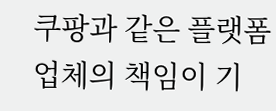쿠팡과 같은 플랫폼 업체의 책임이 기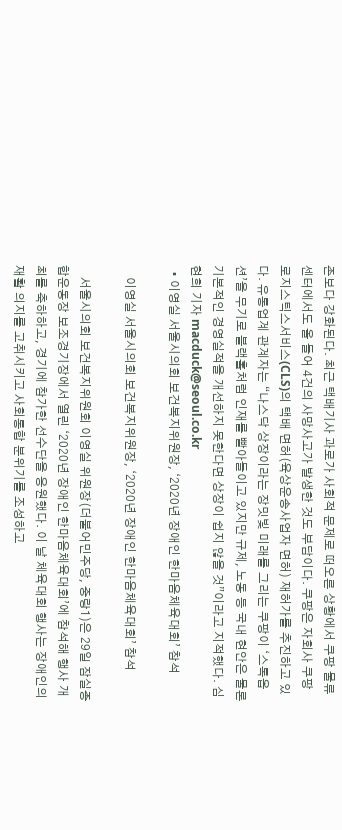존보다 강화된다. 최근 택배기사 과로가 사회적 문제로 떠오른 상황에서 쿠팡 물류센터에서도 올 들어 4건의 사망사고가 발생한 것도 부담이다. 쿠팡은 자회사 쿠팡 로지스틱스서비스(CLS)의 택배 면허(육상운송사업자 면허) 재허가를 추진하고 있다. 유통업계 관계자는 “나스닥 상장이라는 장밋빛 미래를 그리는 쿠팡이 ‘스톡옵션’을 무기로 블랙홀처럼 인재를 빨아들이고 있지만 규제, 노동 등 국내 현안은 물론 기본적인 경영실적을 개선하지 못한다면 상장이 쉽지 않을 것”이라고 지적했다. 심현희 기자 macduck@seoul.co.kr
  • 이영실 서울시의회 보건복지위원장, ‘2020년 장애인 한마음체육대회’ 참석

    이영실 서울시의회 보건복지위원장, ‘2020년 장애인 한마음체육대회’ 참석

    서울시의회 보건복지위원회 이영실 위원장(더불어민주당, 중랑1)은 29일 잠실종합운동장 보조경기장에서 열린 ‘2020년 장애인 한마음체육대회’에 참석해 행사 개최를 축하하고, 경기에 참가한 선수단을 응원했다. 이 날 체육대회 행사는 장애인의 재활 의지를 고취시키고 사회통합 분위기를 조성하고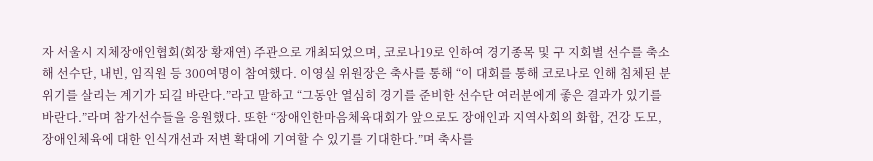자 서울시 지체장애인협회(회장 황재연) 주관으로 개최되었으며, 코로나19로 인하여 경기종목 및 구 지회별 선수를 축소해 선수단, 내빈, 임직원 등 300여명이 참여했다. 이영실 위원장은 축사를 통해 “이 대회를 통해 코로나로 인해 침체된 분위기를 살리는 계기가 되길 바란다.”라고 말하고 “그동안 열심히 경기를 준비한 선수단 여러분에게 좋은 결과가 있기를 바란다.”라며 참가선수들을 응원했다. 또한 “장애인한마음체육대회가 앞으로도 장애인과 지역사회의 화합, 건강 도모, 장애인체육에 대한 인식개선과 저변 확대에 기여할 수 있기를 기대한다.”며 축사를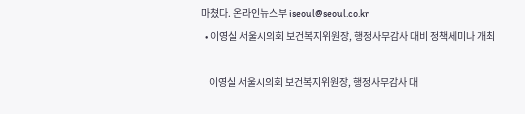마쳤다. 온라인뉴스부 iseoul@seoul.co.kr
  • 이영실 서울시의회 보건복지위원장, 행정사무감사 대비 정책세미나 개최

    이영실 서울시의회 보건복지위원장, 행정사무감사 대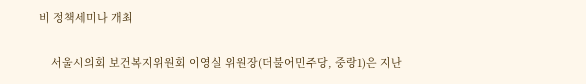비 정책세미나 개최

    서울시의회 보건복지위원회 이영실 위원장(더불어민주당, 중랑1)은 지난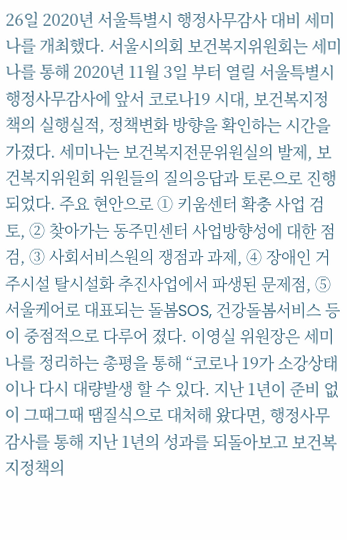26일 2020년 서울특별시 행정사무감사 대비 세미나를 개최했다. 서울시의회 보건복지위원회는 세미나를 통해 2020년 11월 3일 부터 열릴 서울특별시 행정사무감사에 앞서 코로나19 시대, 보건복지정책의 실행실적, 정책변화 방향을 확인하는 시간을 가졌다. 세미나는 보건복지전문위원실의 발제, 보건복지위원회 위원들의 질의응답과 토론으로 진행되었다. 주요 현안으로 ① 키움센터 확충 사업 검토, ② 찾아가는 동주민센터 사업방향성에 대한 점검, ③ 사회서비스원의 쟁점과 과제, ④ 장애인 거주시설 탈시설화 추진사업에서 파생된 문제점, ⑤ 서울케어로 대표되는 돌봄SOS, 건강돌봄서비스 등이 중점적으로 다루어 졌다. 이영실 위원장은 세미나를 정리하는 총평을 통해 “코로나 19가 소강상태이나 다시 대량발생 할 수 있다. 지난 1년이 준비 없이 그때그때 땜질식으로 대처해 왔다면, 행정사무감사를 통해 지난 1년의 성과를 되돌아보고 보건복지정책의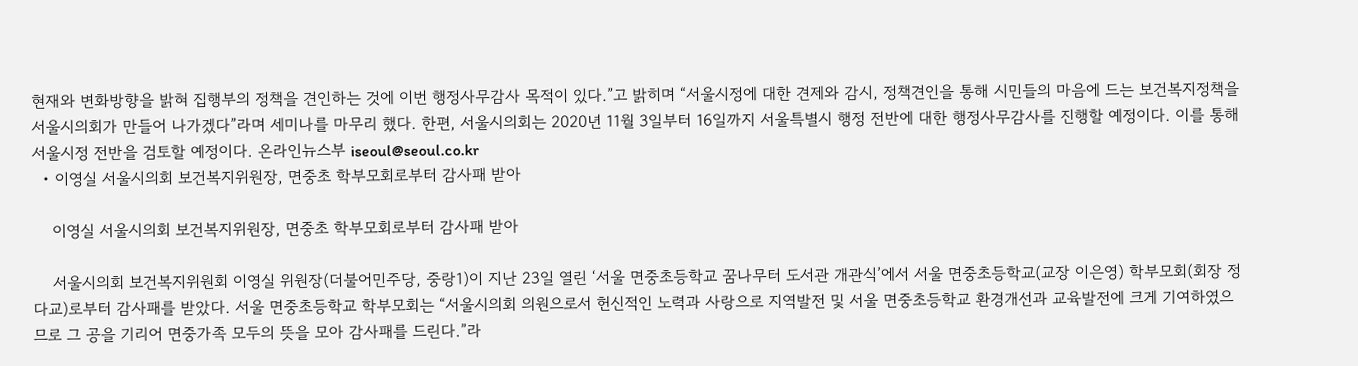현재와 변화방향을 밝혀 집행부의 정책을 견인하는 것에 이번 행정사무감사 목적이 있다.”고 밝히며 “서울시정에 대한 견제와 감시, 정책견인을 통해 시민들의 마음에 드는 보건복지정책을 서울시의회가 만들어 나가겠다”라며 세미나를 마무리 했다. 한편, 서울시의회는 2020년 11월 3일부터 16일까지 서울특별시 행정 전반에 대한 행정사무감사를 진행할 예정이다. 이를 통해 서울시정 전반을 검토할 예정이다. 온라인뉴스부 iseoul@seoul.co.kr
  • 이영실 서울시의회 보건복지위원장, 면중초 학부모회로부터 감사패 받아

    이영실 서울시의회 보건복지위원장, 면중초 학부모회로부터 감사패 받아

    서울시의회 보건복지위원회 이영실 위원장(더불어민주당, 중랑1)이 지난 23일 열린 ‘서울 면중초등학교 꿈나무터 도서관 개관식’에서 서울 면중초등학교(교장 이은영) 학부모회(회장 정다교)로부터 감사패를 받았다. 서울 면중초등학교 학부모회는 “서울시의회 의원으로서 헌신적인 노력과 사랑으로 지역발전 및 서울 면중초등학교 환경개선과 교육발전에 크게 기여하였으므로 그 공을 기리어 면중가족 모두의 뜻을 모아 감사패를 드린다.”라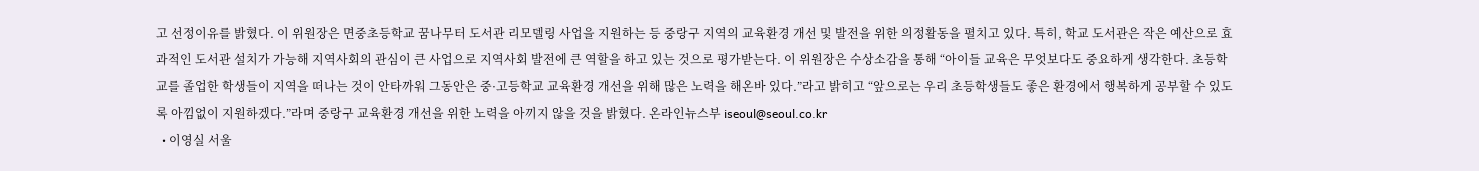고 선정이유를 밝혔다. 이 위원장은 면중초등학교 꿈나무터 도서관 리모델링 사업을 지원하는 등 중랑구 지역의 교육환경 개선 및 발전을 위한 의정활동을 펼치고 있다. 특히, 학교 도서관은 작은 예산으로 효과적인 도서관 설치가 가능해 지역사회의 관심이 큰 사업으로 지역사회 발전에 큰 역할을 하고 있는 것으로 평가받는다. 이 위원장은 수상소감을 통해 “아이들 교육은 무엇보다도 중요하게 생각한다. 초등학교를 졸업한 학생들이 지역을 떠나는 것이 안타까워 그동안은 중·고등학교 교육환경 개선을 위해 많은 노력을 해온바 있다.”라고 밝히고 “앞으로는 우리 초등학생들도 좋은 환경에서 행복하게 공부할 수 있도록 아낌없이 지원하겠다.”라며 중랑구 교육환경 개선을 위한 노력을 아끼지 않을 것을 밝혔다. 온라인뉴스부 iseoul@seoul.co.kr
  • 이영실 서울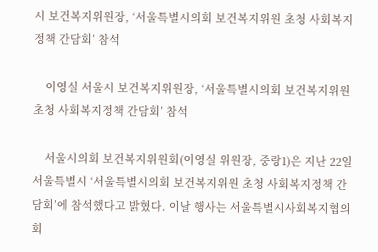시 보건복지위원장, ‘서울특별시의회 보건복지위원 초청 사회복지정책 간담회’ 참석

    이영실 서울시 보건복지위원장, ‘서울특별시의회 보건복지위원 초청 사회복지정책 간담회’ 참석

    서울시의회 보건복지위원회(이영실 위원장, 중랑1)은 지난 22일 서울특별시 ‘서울특별시의회 보건복지위원 초청 사회복지정책 간담회’에 참석했다고 밝혔다. 이날 행사는 서울특별시사회복지협의회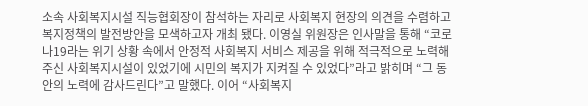소속 사회복지시설 직능협회장이 참석하는 자리로 사회복지 현장의 의견을 수렴하고 복지정책의 발전방안을 모색하고자 개최 됐다. 이영실 위원장은 인사말을 통해 “코로나19라는 위기 상황 속에서 안정적 사회복지 서비스 제공을 위해 적극적으로 노력해주신 사회복지시설이 있었기에 시민의 복지가 지켜질 수 있었다”라고 밝히며 “그 동안의 노력에 감사드린다”고 말했다. 이어 “사회복지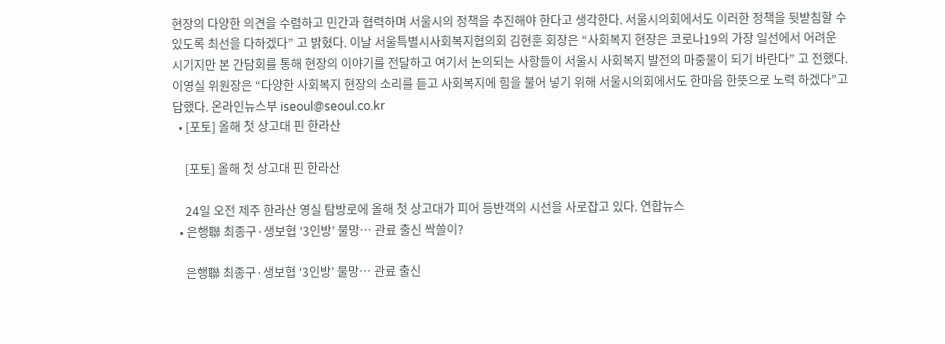현장의 다양한 의견을 수렴하고 민간과 협력하며 서울시의 정책을 추진해야 한다고 생각한다. 서울시의회에서도 이러한 정책을 뒷받침할 수 있도록 최선을 다하겠다” 고 밝혔다. 이날 서울특별시사회복지협의회 김현훈 회장은 “사회복지 현장은 코로나19의 가장 일선에서 어려운 시기지만 본 간담회를 통해 현장의 이야기를 전달하고 여기서 논의되는 사항들이 서울시 사회복지 발전의 마중물이 되기 바란다” 고 전했다. 이영실 위원장은 “다양한 사회복지 현장의 소리를 듣고 사회복지에 힘을 불어 넣기 위해 서울시의회에서도 한마음 한뜻으로 노력 하겠다”고 답했다. 온라인뉴스부 iseoul@seoul.co.kr
  • [포토] 올해 첫 상고대 핀 한라산

    [포토] 올해 첫 상고대 핀 한라산

    24일 오전 제주 한라산 영실 탐방로에 올해 첫 상고대가 피어 등반객의 시선을 사로잡고 있다. 연합뉴스
  • 은행聯 최종구·생보협 ‘3인방’ 물망… 관료 출신 싹쓸이?

    은행聯 최종구·생보협 ‘3인방’ 물망… 관료 출신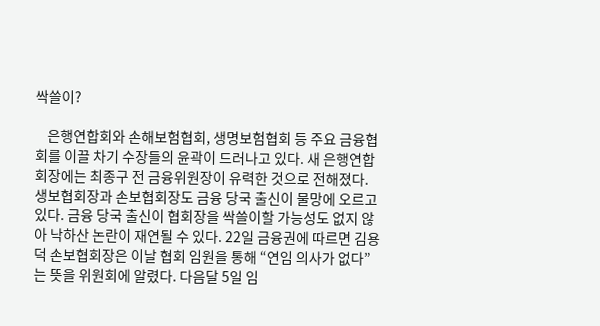싹쓸이?

    은행연합회와 손해보험협회, 생명보험협회 등 주요 금융협회를 이끌 차기 수장들의 윤곽이 드러나고 있다. 새 은행연합회장에는 최종구 전 금융위원장이 유력한 것으로 전해졌다. 생보협회장과 손보협회장도 금융 당국 출신이 물망에 오르고 있다. 금융 당국 출신이 협회장을 싹쓸이할 가능성도 없지 않아 낙하산 논란이 재연될 수 있다. 22일 금융권에 따르면 김용덕 손보협회장은 이날 협회 임원을 통해 “연임 의사가 없다”는 뜻을 위원회에 알렸다. 다음달 5일 임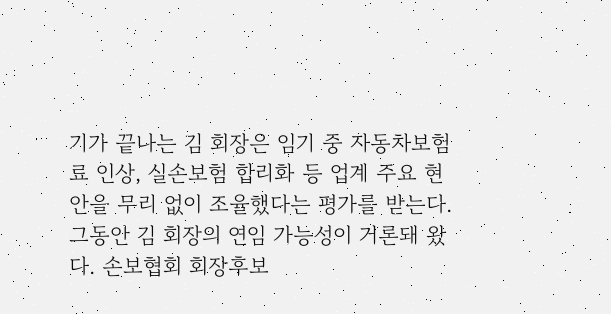기가 끝나는 김 회장은 임기 중 자동차보험료 인상, 실손보험 합리화 등 업계 주요 현안을 무리 없이 조율했다는 평가를 받는다. 그동안 김 회장의 연임 가능성이 거론돼 왔다. 손보협회 회장후보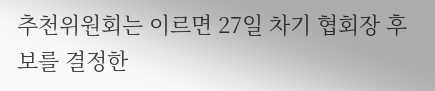추천위원회는 이르면 27일 차기 협회장 후보를 결정한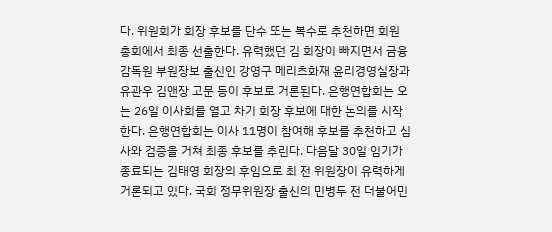다. 위원회가 회장 후보를 단수 또는 복수로 추천하면 회원 총회에서 최종 선출한다. 유력했던 김 회장이 빠지면서 금융감독원 부원장보 출신인 강영구 메리츠화재 윤리경영실장과 유관우 김앤장 고문 등이 후보로 거론된다. 은행연합회는 오는 26일 이사회를 열고 차기 회장 후보에 대한 논의를 시작한다. 은행연합회는 이사 11명이 참여해 후보를 추천하고 심사와 검증을 거쳐 최종 후보를 추린다. 다음달 30일 임기가 종료되는 김태영 회장의 후임으로 최 전 위원장이 유력하게 거론되고 있다. 국회 정무위원장 출신의 민병두 전 더불어민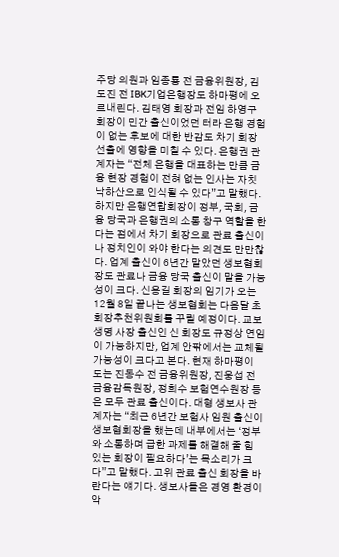주당 의원과 임종룡 전 금융위원장, 김도진 전 IBK기업은행장도 하마평에 오르내린다. 김태영 회장과 전임 하영구 회장이 민간 출신이었던 터라 은행 경험이 없는 후보에 대한 반감도 차기 회장 선출에 영향을 미칠 수 있다. 은행권 관계자는 “전체 은행을 대표하는 만큼 금융 현장 경험이 전혀 없는 인사는 자칫 낙하산으로 인식될 수 있다”고 말했다. 하지만 은행연합회장이 정부, 국회, 금융 당국과 은행권의 소통 창구 역할을 한다는 점에서 차기 회장으로 관료 출신이나 정치인이 와야 한다는 의견도 만만찮다. 업계 출신이 6년간 맡았던 생보협회장도 관료나 금융 당국 출신이 맡을 가능성이 크다. 신용길 회장의 임기가 오는 12월 8일 끝나는 생보협회는 다음달 초 회장추천위원회를 꾸릴 예정이다. 교보생명 사장 출신인 신 회장도 규정상 연임이 가능하지만, 업계 안팎에서는 교체될 가능성이 크다고 본다. 현재 하마평이 도는 진동수 전 금융위원장, 진웅섭 전 금융감독원장, 정희수 보험연수원장 등은 모두 관료 출신이다. 대형 생보사 관계자는 “최근 6년간 보험사 임원 출신이 생보협회장을 했는데 내부에서는 ‘정부와 소통하며 급한 과제를 해결해 줄 힘 있는 회장이 필요하다’는 목소리가 크다”고 말했다. 고위 관료 출신 회장을 바란다는 얘기다. 생보사들은 경영 환경이 악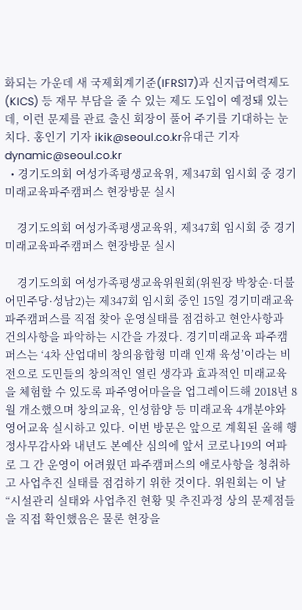화되는 가운데 새 국제회계기준(IFRS17)과 신지급여력제도(KICS) 등 재무 부담을 줄 수 있는 제도 도입이 예정돼 있는데, 이런 문제를 관료 출신 회장이 풀어 주기를 기대하는 눈치다. 홍인기 기자 ikik@seoul.co.kr유대근 기자 dynamic@seoul.co.kr
  • 경기도의회 여성가족평생교육위, 제347회 임시회 중 경기미래교육파주캠퍼스 현장방문 실시

    경기도의회 여성가족평생교육위, 제347회 임시회 중 경기미래교육파주캠퍼스 현장방문 실시

    경기도의회 여성가족평생교육위원회(위원장 박창순·더불어민주당·성남2)는 제347회 임시회 중인 15일 경기미래교육 파주캠퍼스를 직접 찾아 운영실태를 점검하고 현안사항과 건의사항을 파악하는 시간을 가졌다. 경기미래교육 파주캠퍼스는 ‘4차 산업대비 창의융합형 미래 인재 육성’이라는 비전으로 도민들의 창의적인 열린 생각과 효과적인 미래교육을 체험할 수 있도록 파주영어마을을 업그레이드해 2018년 8월 개소했으며 창의교육, 인성함양 등 미래교육 4개분야와 영어교육 실시하고 있다. 이번 방문은 앞으로 계획된 올해 행정사무감사와 내년도 본예산 심의에 앞서 코로나19의 여파로 그 간 운영이 어려웠던 파주캠퍼스의 애로사항을 청취하고 사업추진 실태를 점검하기 위한 것이다. 위원회는 이 날 “시설관리 실태와 사업추진 현황 및 추진과정 상의 문제점들을 직접 확인했음은 물론 현장을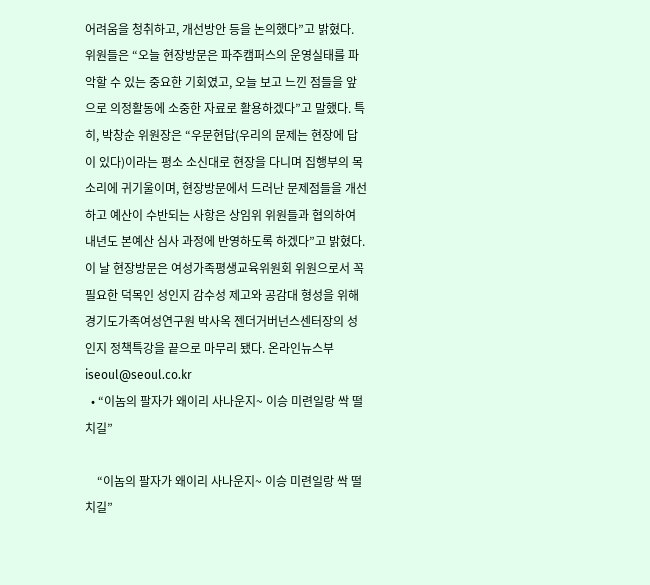어려움을 청취하고, 개선방안 등을 논의했다”고 밝혔다. 위원들은 “오늘 현장방문은 파주캠퍼스의 운영실태를 파악할 수 있는 중요한 기회였고, 오늘 보고 느낀 점들을 앞으로 의정활동에 소중한 자료로 활용하겠다”고 말했다. 특히, 박창순 위원장은 “우문현답(우리의 문제는 현장에 답이 있다)이라는 평소 소신대로 현장을 다니며 집행부의 목소리에 귀기울이며, 현장방문에서 드러난 문제점들을 개선하고 예산이 수반되는 사항은 상임위 위원들과 협의하여 내년도 본예산 심사 과정에 반영하도록 하겠다”고 밝혔다. 이 날 현장방문은 여성가족평생교육위원회 위원으로서 꼭 필요한 덕목인 성인지 감수성 제고와 공감대 형성을 위해 경기도가족여성연구원 박사옥 젠더거버넌스센터장의 성인지 정책특강을 끝으로 마무리 됐다. 온라인뉴스부 iseoul@seoul.co.kr
  • “이놈의 팔자가 왜이리 사나운지~ 이승 미련일랑 싹 떨치길”

    “이놈의 팔자가 왜이리 사나운지~ 이승 미련일랑 싹 떨치길”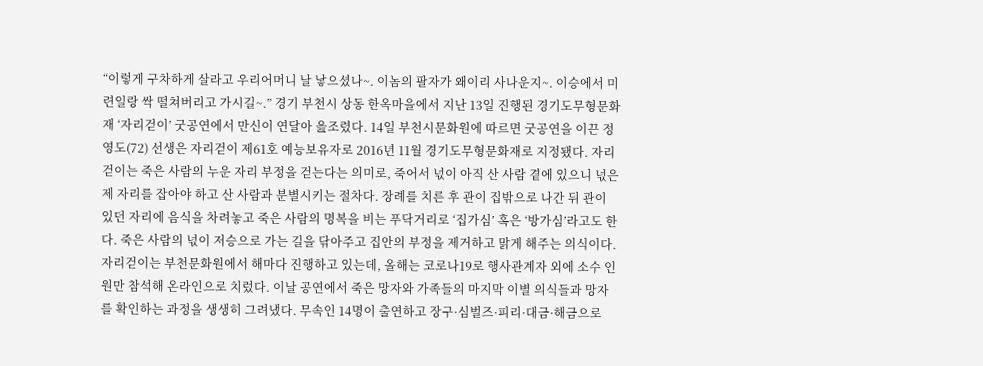“이렇게 구차하게 살라고 우리어머니 날 낳으셨나~. 이놈의 팔자가 왜이리 사나운지~. 이승에서 미련일랑 싹 떨쳐버리고 가시길~.” 경기 부천시 상동 한옥마을에서 지난 13일 진행된 경기도무형문화재 ‘자리걷이’ 굿공연에서 만신이 연달아 읊조렸다. 14일 부천시문화원에 따르면 굿공연을 이끈 정영도(72) 선생은 자리걷이 제61호 예능보유자로 2016년 11월 경기도무형문화재로 지정됐다. 자리걷이는 죽은 사람의 누운 자리 부정을 걷는다는 의미로, 죽어서 넋이 아직 산 사람 곁에 있으니 넋은 제 자리를 잡아야 하고 산 사람과 분별시키는 절차다. 장례를 치른 후 관이 집밖으로 나간 뒤 관이 있던 자리에 음식을 차려놓고 죽은 사람의 명복을 비는 푸닥거리로 ‘집가심’ 혹은 ‘방가심’라고도 한다. 죽은 사람의 넋이 저승으로 가는 길을 닦아주고 집안의 부정을 제거하고 맑게 해주는 의식이다.자리걷이는 부천문화원에서 해마다 진행하고 있는데, 올해는 코로나19로 행사관계자 외에 소수 인원만 참석해 온라인으로 치렀다. 이날 공연에서 죽은 망자와 가족들의 마지막 이별 의식들과 망자를 확인하는 과정을 생생히 그려냈다. 무속인 14명이 출연하고 장구·심벌즈·피리·대금·해금으로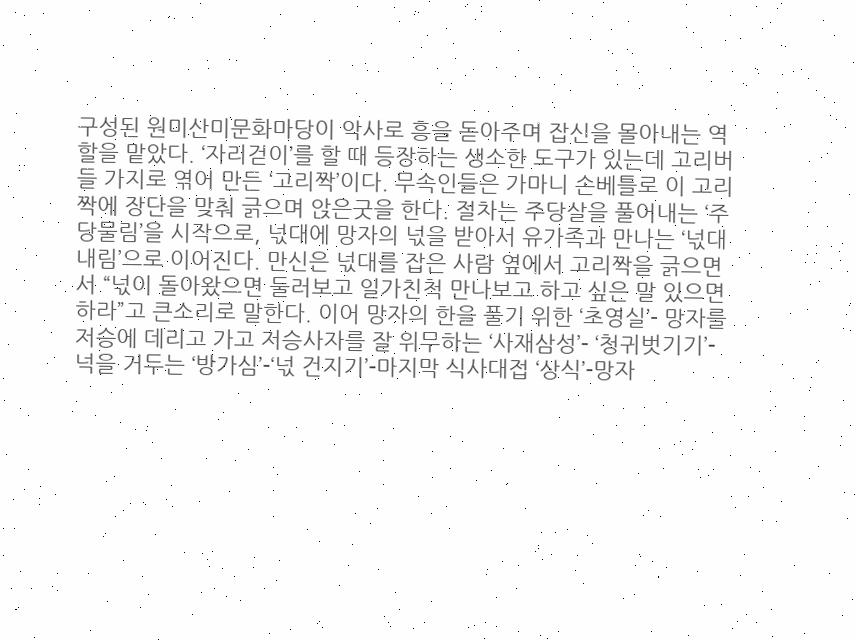구성된 원미산미문화마당이 악사로 흥을 돋아주며 잡신을 몰아내는 역할을 맡았다. ‘자리걷이’를 할 때 등장하는 생소한 도구가 있는데 고리버들 가지로 엮어 만든 ‘고리짝’이다. 무속인들은 가마니 손베틀로 이 고리짝에 장단을 맞춰 긁으며 앉은굿을 한다. 절차는 주당살을 풀어내는 ‘주당물림’을 시작으로, 넋대에 망자의 넋을 받아서 유가족과 만나는 ‘넋대내림’으로 이어진다. 만신은 넋대를 잡은 사람 옆에서 고리짝을 긁으면서 “넋이 돌아왔으면 둘러보고 일가친척 만나보고 하고 싶은 말 있으면 하라”고 큰소리로 말한다. 이어 망자의 한을 풀기 위한 ‘초영실’- 망자를 저승에 데리고 가고 저승사자를 잘 위무하는 ‘사재삼성’- ‘청귀벗기기’- 넉을 거두는 ‘방가심’-‘넋 건지기’-마지막 식사대접 ‘상식’-망자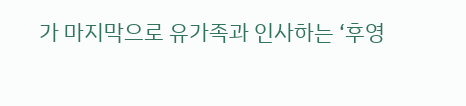가 마지막으로 유가족과 인사하는 ‘후영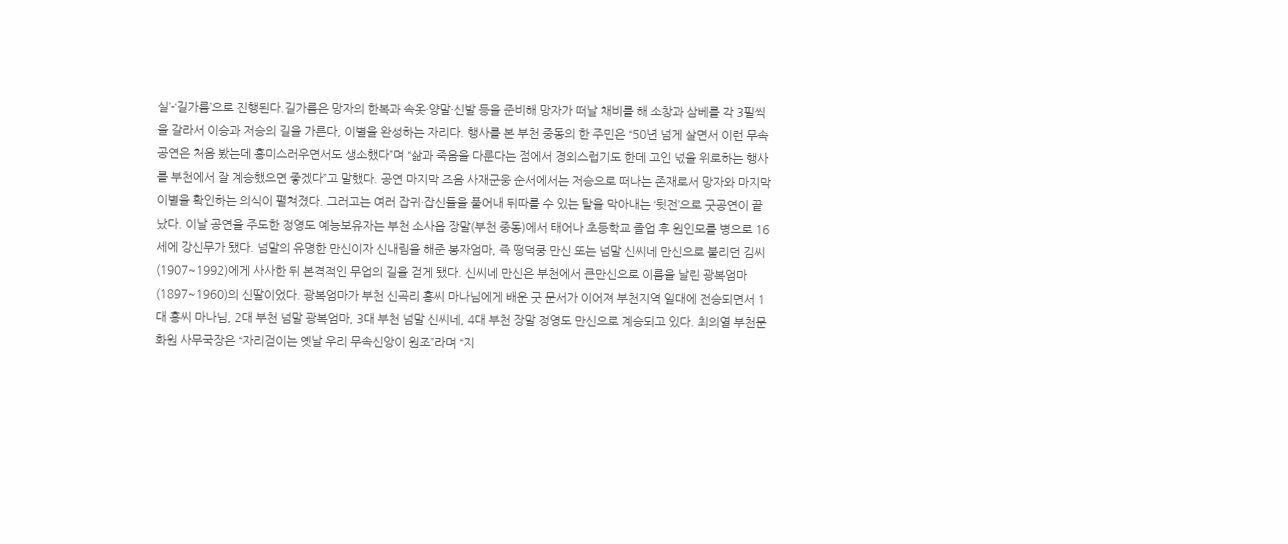실’-‘길가름’으로 진행된다.길가름은 망자의 한복과 속옷·양말·신발 등을 준비해 망자가 떠날 채비를 해 소창과 삼베를 각 3필씩을 갈라서 이승과 저승의 길을 가른다, 이별을 완성하는 자리다. 행사를 본 부천 중동의 한 주민은 “50년 넘게 살면서 이런 무속공연은 처음 봤는데 흥미스러우면서도 생소했다”며 “삶과 죽음을 다룬다는 점에서 경외스럽기도 한데 고인 넋을 위로하는 행사를 부천에서 잘 계승했으면 좋겠다”고 말했다. 공연 마지막 즈음 사재군웅 순서에서는 저승으로 떠나는 존재로서 망자와 마지막 이별을 확인하는 의식이 펼쳐졌다. 그러고는 여러 잡귀·잡신들을 풀어내 뒤따를 수 있는 탈을 막아내는 ‘뒷전’으로 굿공연이 끝났다. 이날 공연을 주도한 정영도 예능보유자는 부천 소사읍 장말(부천 중동)에서 태어나 초등학교 졸업 후 원인모를 병으로 16세에 강신무가 됐다. 넘말의 유명한 만신이자 신내림을 해준 봉자엄마, 즉 떵덕쿵 만신 또는 넘말 신씨네 만신으로 불리던 김씨(1907~1992)에게 사사한 뒤 본격적인 무업의 길을 걷게 됐다. 신씨네 만신은 부천에서 큰만신으로 이름을 날린 광복엄마(1897~1960)의 신딸이었다. 광복엄마가 부천 신곡리 홍씨 마나님에게 배운 굿 문서가 이어져 부천지역 일대에 전승되면서 1대 홍씨 마나님, 2대 부천 넘말 광복엄마, 3대 부천 넘말 신씨네, 4대 부천 장말 정영도 만신으로 계승되고 있다. 최의열 부천문화원 사무국장은 “자리걷이는 옛날 우리 무속신앙이 원조”라며 “지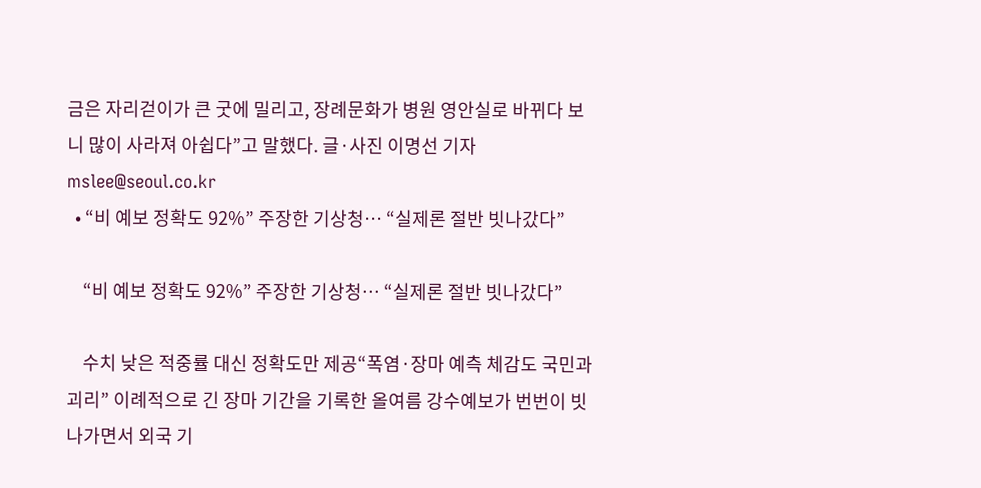금은 자리걷이가 큰 굿에 밀리고, 장례문화가 병원 영안실로 바뀌다 보니 많이 사라져 아쉽다”고 말했다. 글·사진 이명선 기자 mslee@seoul.co.kr
  • “비 예보 정확도 92%” 주장한 기상청… “실제론 절반 빗나갔다”

    “비 예보 정확도 92%” 주장한 기상청… “실제론 절반 빗나갔다”

    수치 낮은 적중률 대신 정확도만 제공“폭염·장마 예측 체감도 국민과 괴리” 이례적으로 긴 장마 기간을 기록한 올여름 강수예보가 번번이 빗나가면서 외국 기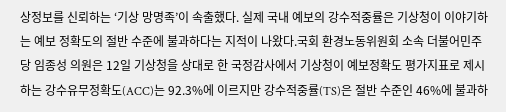상정보를 신뢰하는 ‘기상 망명족’이 속출했다. 실제 국내 예보의 강수적중률은 기상청이 이야기하는 예보 정확도의 절반 수준에 불과하다는 지적이 나왔다.국회 환경노동위원회 소속 더불어민주당 임종성 의원은 12일 기상청을 상대로 한 국정감사에서 기상청이 예보정확도 평가지표로 제시하는 강수유무정확도(ACC)는 92.3%에 이르지만 강수적중률(TS)은 절반 수준인 46%에 불과하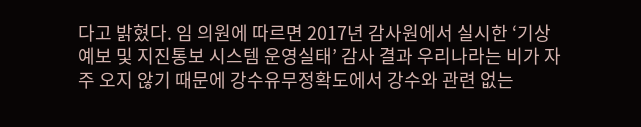다고 밝혔다. 임 의원에 따르면 2017년 감사원에서 실시한 ‘기상예보 및 지진통보 시스템 운영실태’ 감사 결과 우리나라는 비가 자주 오지 않기 때문에 강수유무정확도에서 강수와 관련 없는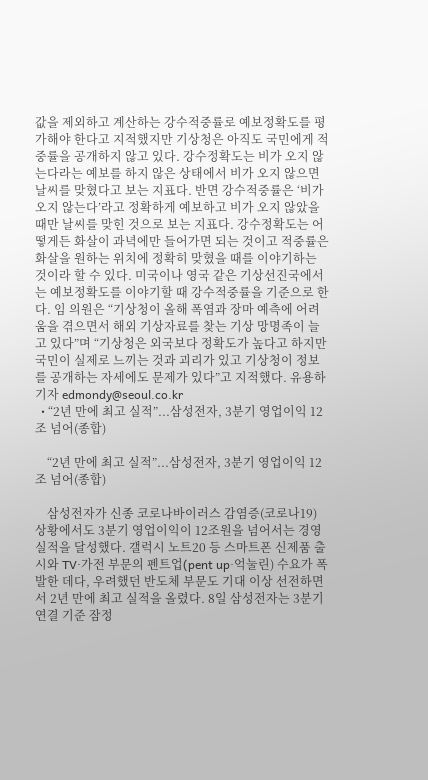값을 제외하고 계산하는 강수적중률로 예보정확도를 평가해야 한다고 지적했지만 기상청은 아직도 국민에게 적중률을 공개하지 않고 있다. 강수정확도는 비가 오지 않는다라는 예보를 하지 않은 상태에서 비가 오지 않으면 날씨를 맞혔다고 보는 지표다. 반면 강수적중률은 ‘비가 오지 않는다’라고 정확하게 예보하고 비가 오지 않았을 때만 날씨를 맞힌 것으로 보는 지표다. 강수정확도는 어떻게든 화살이 과녁에만 들어가면 되는 것이고 적중률은 화살을 원하는 위치에 정확히 맞혔을 때를 이야기하는 것이라 할 수 있다. 미국이나 영국 같은 기상선진국에서는 예보정확도를 이야기할 때 강수적중률을 기준으로 한다. 임 의원은 “기상청이 올해 폭염과 장마 예측에 어려움을 겪으면서 해외 기상자료를 찾는 기상 망명족이 늘고 있다”며 “기상청은 외국보다 정확도가 높다고 하지만 국민이 실제로 느끼는 것과 괴리가 있고 기상청이 정보를 공개하는 자세에도 문제가 있다”고 지적했다. 유용하 기자 edmondy@seoul.co.kr
  • “2년 만에 최고 실적”...삼성전자, 3분기 영업이익 12조 넘어(종합)

    “2년 만에 최고 실적”...삼성전자, 3분기 영업이익 12조 넘어(종합)

    삼성전자가 신종 코로나바이러스 감염증(코로나19) 상황에서도 3분기 영업이익이 12조원을 넘어서는 경영실적을 달성했다. 갤럭시 노트20 등 스마트폰 신제품 출시와 TV·가전 부문의 펜트업(pent up·억눌린) 수요가 폭발한 데다, 우려했던 반도체 부문도 기대 이상 선전하면서 2년 만에 최고 실적을 올렸다. 8일 삼성전자는 3분기 연결 기준 잠정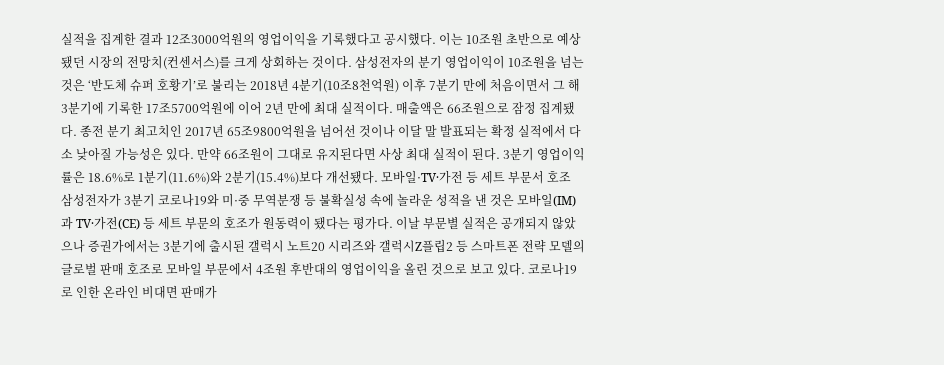실적을 집계한 결과 12조3000억원의 영업이익을 기록했다고 공시했다. 이는 10조원 초반으로 예상됐던 시장의 전망치(컨센서스)를 크게 상회하는 것이다. 삼성전자의 분기 영업이익이 10조원을 넘는 것은 ‘반도체 슈퍼 호황기’로 불리는 2018년 4분기(10조8천억원) 이후 7분기 만에 처음이면서 그 해 3분기에 기록한 17조5700억원에 이어 2년 만에 최대 실적이다. 매출액은 66조원으로 잠정 집계됐다. 종전 분기 최고치인 2017년 65조9800억원을 넘어선 것이나 이달 말 발표되는 확정 실적에서 다소 낮아질 가능성은 있다. 만약 66조원이 그대로 유지된다면 사상 최대 실적이 된다. 3분기 영업이익률은 18.6%로 1분기(11.6%)와 2분기(15.4%)보다 개선됐다. 모바일·TV·가전 등 세트 부문서 호조 삼성전자가 3분기 코로나19와 미·중 무역분쟁 등 불확실성 속에 놀라운 성적을 낸 것은 모바일(IM)과 TV·가전(CE) 등 세트 부문의 호조가 원동력이 됐다는 평가다. 이날 부문별 실적은 공개되지 않았으나 증권가에서는 3분기에 출시된 갤럭시 노트20 시리즈와 갤럭시Z플립2 등 스마트폰 전략 모델의 글로벌 판매 호조로 모바일 부문에서 4조원 후반대의 영업이익을 올린 것으로 보고 있다. 코로나19로 인한 온라인 비대면 판매가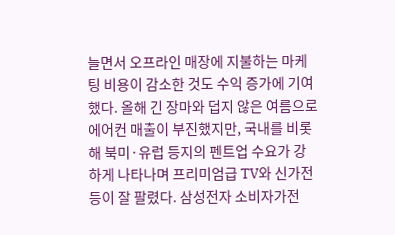늘면서 오프라인 매장에 지불하는 마케팅 비용이 감소한 것도 수익 증가에 기여했다. 올해 긴 장마와 덥지 않은 여름으로 에어컨 매출이 부진했지만, 국내를 비롯해 북미·유럽 등지의 펜트업 수요가 강하게 나타나며 프리미엄급 TV와 신가전 등이 잘 팔렸다. 삼성전자 소비자가전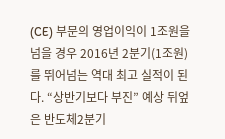(CE) 부문의 영업이익이 1조원을 넘을 경우 2016년 2분기(1조원)를 뛰어넘는 역대 최고 실적이 된다. “상반기보다 부진” 예상 뒤엎은 반도체2분기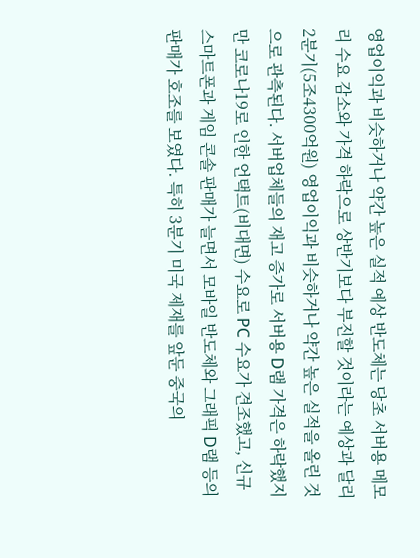영업이익과 비슷하거나 약간 높은 실적 예상 반도체는 당초 서버용 메모리 수요 감소와 가격 하락으로 상반기보다 부진할 것이라는 예상과 달리 2분기(5조4300억원) 영업이익과 비슷하거나 약간 높은 실적을 올린 것으로 관측된다. 서버업체들의 재고 증가로 서버용 D램 가격은 하락했지만 코로나19로 인한 언택트(비대면) 수요로 PC 수요가 견조했고, 신규 스마트폰과 게임 콘솔 판매가 늘면서 모바일 반도체와 그래픽 D램 등의 판매가 호조를 보였다. 특히 3분기 미국 제재를 앞둔 중국의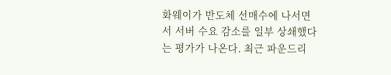화웨이가 반도체 선매수에 나서면서 서버 수요 감소를 일부 상쇄했다는 평가가 나온다. 최근 파운드리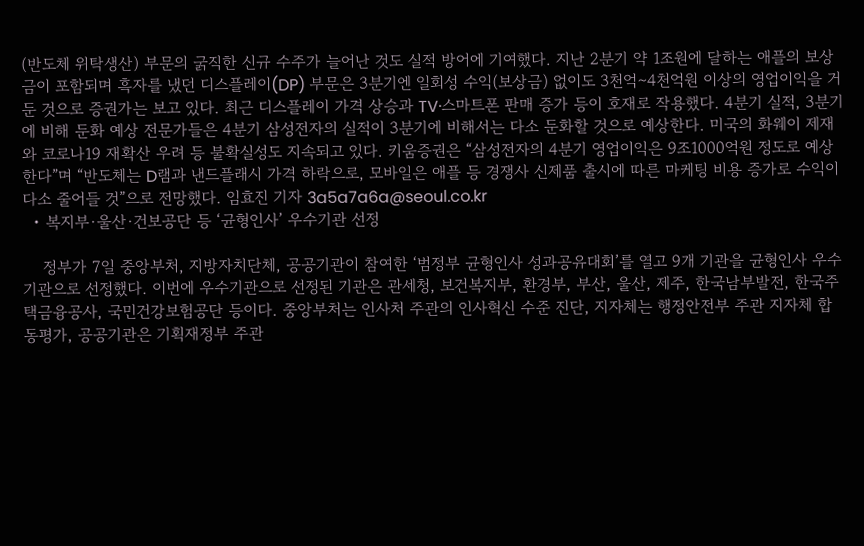(반도체 위탁생산) 부문의 굵직한 신규 수주가 늘어난 것도 실적 방어에 기여했다. 지난 2분기 약 1조원에 달하는 애플의 보상금이 포함되며 흑자를 냈던 디스플레이(DP) 부문은 3분기엔 일회성 수익(보상금) 없이도 3천억∼4천억원 이상의 영업이익을 거둔 것으로 증권가는 보고 있다. 최근 디스플레이 가격 상승과 TV·스마트폰 판매 증가 등이 호재로 작용했다. 4분기 실적, 3분기에 비해 둔화 예상 전문가들은 4분기 삼성전자의 실적이 3분기에 비해서는 다소 둔화할 것으로 예상한다. 미국의 화웨이 제재와 코로나19 재확산 우려 등 불확실성도 지속되고 있다. 키움증권은 “삼성전자의 4분기 영업이익은 9조1000억원 정도로 예상한다”며 “반도체는 D램과 낸드플래시 가격 하락으로, 모바일은 애플 등 경쟁사 신제품 출시에 따른 마케팅 비용 증가로 수익이 다소 줄어들 것”으로 전망했다. 임효진 기자 3a5a7a6a@seoul.co.kr
  • 복지부·울산·건보공단 등 ‘균형인사’ 우수기관 선정

    정부가 7일 중앙부처, 지방자치단체, 공공기관이 참여한 ‘범정부 균형인사 성과공유대회’를 열고 9개 기관을 균형인사 우수기관으로 선정했다. 이번에 우수기관으로 선정된 기관은 관세청, 보건복지부, 환경부, 부산, 울산, 제주, 한국남부발전, 한국주택금융공사, 국민건강보험공단 등이다. 중앙부처는 인사처 주관의 인사혁신 수준 진단, 지자체는 행정안전부 주관 지자체 합동평가, 공공기관은 기획재정부 주관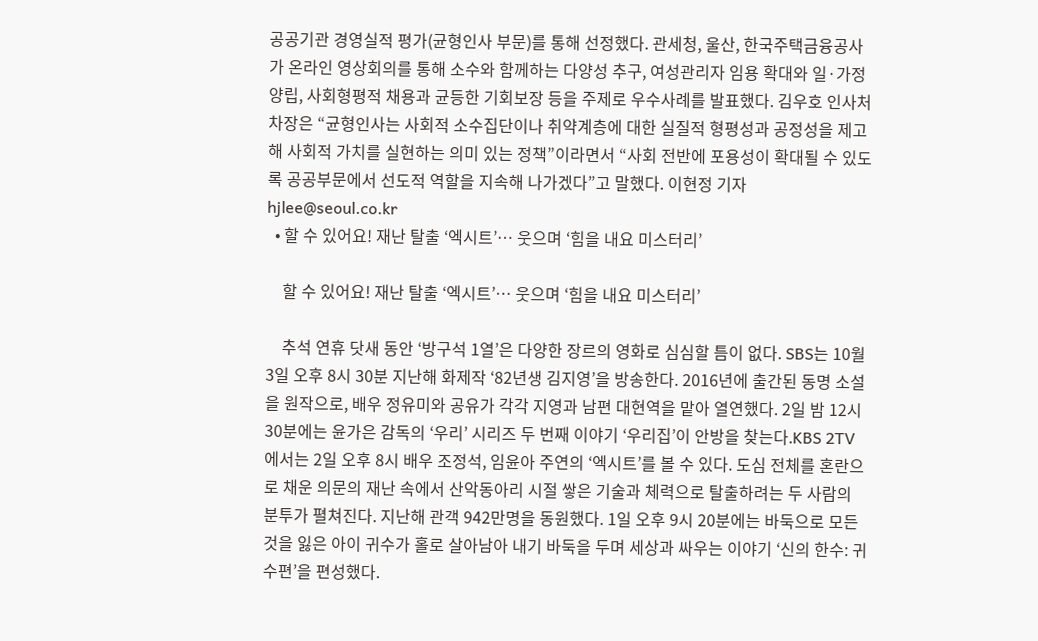공공기관 경영실적 평가(균형인사 부문)를 통해 선정했다. 관세청, 울산, 한국주택금융공사가 온라인 영상회의를 통해 소수와 함께하는 다양성 추구, 여성관리자 임용 확대와 일·가정 양립, 사회형평적 채용과 균등한 기회보장 등을 주제로 우수사례를 발표했다. 김우호 인사처 차장은 “균형인사는 사회적 소수집단이나 취약계층에 대한 실질적 형평성과 공정성을 제고해 사회적 가치를 실현하는 의미 있는 정책”이라면서 “사회 전반에 포용성이 확대될 수 있도록 공공부문에서 선도적 역할을 지속해 나가겠다”고 말했다. 이현정 기자 hjlee@seoul.co.kr
  • 할 수 있어요! 재난 탈출 ‘엑시트’… 웃으며 ‘힘을 내요 미스터리’

    할 수 있어요! 재난 탈출 ‘엑시트’… 웃으며 ‘힘을 내요 미스터리’

    추석 연휴 닷새 동안 ‘방구석 1열’은 다양한 장르의 영화로 심심할 틈이 없다. SBS는 10월 3일 오후 8시 30분 지난해 화제작 ‘82년생 김지영’을 방송한다. 2016년에 출간된 동명 소설을 원작으로, 배우 정유미와 공유가 각각 지영과 남편 대현역을 맡아 열연했다. 2일 밤 12시 30분에는 윤가은 감독의 ‘우리’ 시리즈 두 번째 이야기 ‘우리집’이 안방을 찾는다.KBS 2TV에서는 2일 오후 8시 배우 조정석, 임윤아 주연의 ‘엑시트’를 볼 수 있다. 도심 전체를 혼란으로 채운 의문의 재난 속에서 산악동아리 시절 쌓은 기술과 체력으로 탈출하려는 두 사람의 분투가 펼쳐진다. 지난해 관객 942만명을 동원했다. 1일 오후 9시 20분에는 바둑으로 모든 것을 잃은 아이 귀수가 홀로 살아남아 내기 바둑을 두며 세상과 싸우는 이야기 ‘신의 한수: 귀수편’을 편성했다.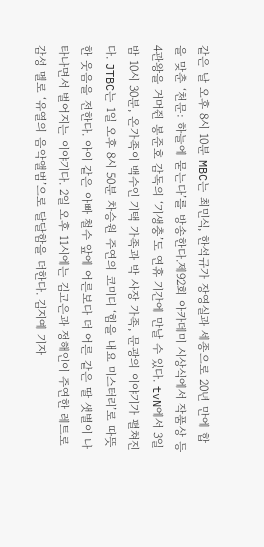같은 날 오후 8시 10분 MBC는 최민식, 한석규가 장영실과 세종으로 20년 만에 합을 맞춘 ‘천문: 하늘에 묻는다’를 방송한다.제92회 아카데미 시상식에서 작품상 등 4관왕을 거머쥔 봉준호 감독의 ‘기생충’도 연휴 기간에 만날 수 있다. tvN에서 3일 밤 10시 30분, 온가족이 백수인 기택 가족과 박 사장 가족, 문광의 이야기가 펼쳐진다. JTBC는 1일 오후 8시 50분 차승원 주연의 코미디 ‘힘을 내요 미스터리’로 따뜻한 웃음을 전한다. 아이 같은 아빠 철수 앞에 어른보다 더 어른 같은 딸 샛별이 나타나면서 벌어지는 이야기다. 2일 오후 11시에는 김고은과 정해인이 주연한 레트로 감성 멜로 ‘유열의 음악앨범’으로 달달함을 더한다. 김지예 기자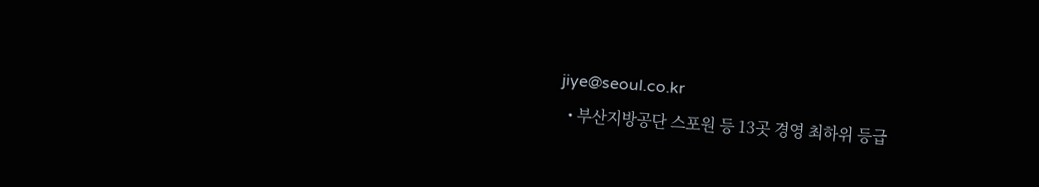jiye@seoul.co.kr
  • 부산지방공단 스포원 등 13곳 경영 최하위 등급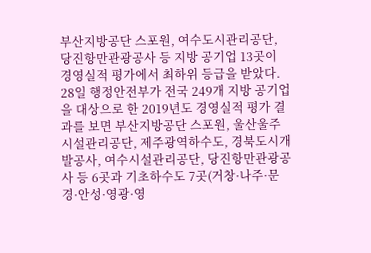부산지방공단 스포원, 여수도시관리공단, 당진항만관광공사 등 지방 공기업 13곳이 경영실적 평가에서 최하위 등급을 받았다. 28일 행정안전부가 전국 249개 지방 공기업을 대상으로 한 2019년도 경영실적 평가 결과를 보면 부산지방공단 스포원, 울산울주시설관리공단, 제주광역하수도, 경북도시개발공사, 여수시설관리공단, 당진항만관광공사 등 6곳과 기초하수도 7곳(거창·나주·문경·안성·영광·영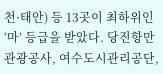천·태안) 등 13곳이 최하위인 ‘마’ 등급을 받았다. 당진항만관광공사, 여수도시관리공단,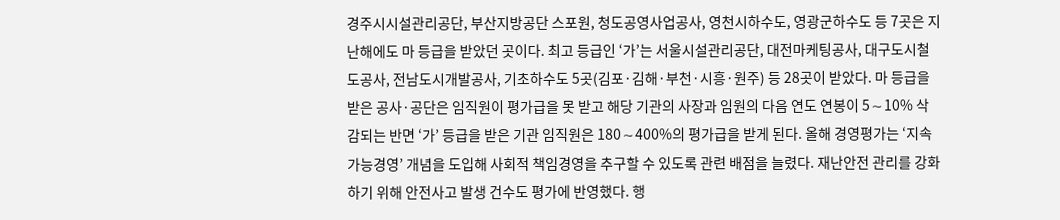경주시시설관리공단, 부산지방공단 스포원, 청도공영사업공사, 영천시하수도, 영광군하수도 등 7곳은 지난해에도 마 등급을 받았던 곳이다. 최고 등급인 ‘가’는 서울시설관리공단, 대전마케팅공사, 대구도시철도공사, 전남도시개발공사, 기초하수도 5곳(김포·김해·부천·시흥·원주) 등 28곳이 받았다. 마 등급을 받은 공사·공단은 임직원이 평가급을 못 받고 해당 기관의 사장과 임원의 다음 연도 연봉이 5∼10% 삭감되는 반면 ‘가’ 등급을 받은 기관 임직원은 180∼400%의 평가급을 받게 된다. 올해 경영평가는 ‘지속가능경영’ 개념을 도입해 사회적 책임경영을 추구할 수 있도록 관련 배점을 늘렸다. 재난안전 관리를 강화하기 위해 안전사고 발생 건수도 평가에 반영했다. 행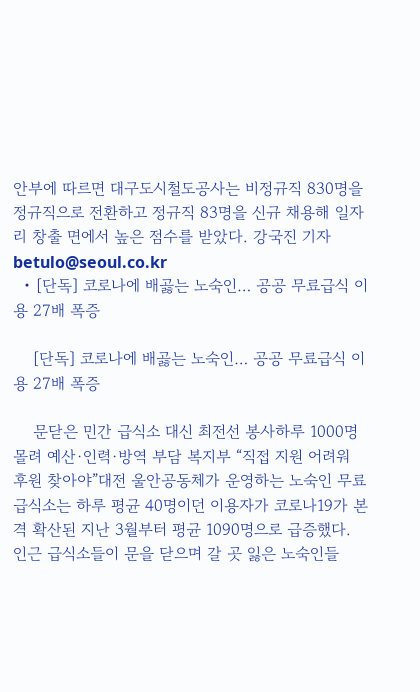안부에 따르면 대구도시철도공사는 비정규직 830명을 정규직으로 전환하고 정규직 83명을 신규 채용해 일자리 창출 면에서 높은 점수를 받았다. 강국진 기자 betulo@seoul.co.kr
  • [단독] 코로나에 배곯는 노숙인… 공공 무료급식 이용 27배 폭증

    [단독] 코로나에 배곯는 노숙인… 공공 무료급식 이용 27배 폭증

    문닫은 민간 급식소 대신 최전선 봉사하루 1000명 몰려 예산·인력·방역 부담 복지부 “직접 지원 어려워 후원 찾아야”대전 울안공동체가 운영하는 노숙인 무료 급식소는 하루 평균 40명이던 이용자가 코로나19가 본격 확산된 지난 3월부터 평균 1090명으로 급증했다. 인근 급식소들이 문을 닫으며 갈 곳 잃은 노숙인들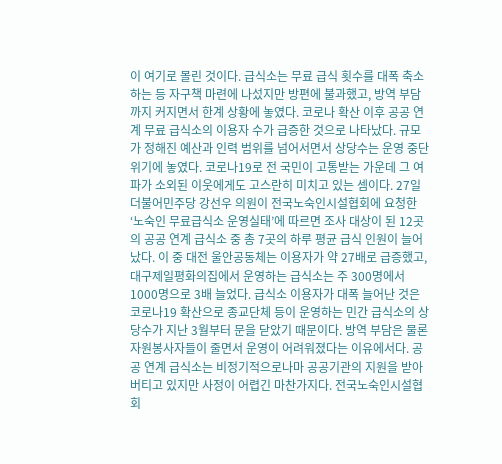이 여기로 몰린 것이다. 급식소는 무료 급식 횟수를 대폭 축소하는 등 자구책 마련에 나섰지만 방편에 불과했고, 방역 부담까지 커지면서 한계 상황에 놓였다. 코로나 확산 이후 공공 연계 무료 급식소의 이용자 수가 급증한 것으로 나타났다. 규모가 정해진 예산과 인력 범위를 넘어서면서 상당수는 운영 중단 위기에 놓였다. 코로나19로 전 국민이 고통받는 가운데 그 여파가 소외된 이웃에게도 고스란히 미치고 있는 셈이다. 27일 더불어민주당 강선우 의원이 전국노숙인시설협회에 요청한 ‘노숙인 무료급식소 운영실태’에 따르면 조사 대상이 된 12곳의 공공 연계 급식소 중 총 7곳의 하루 평균 급식 인원이 늘어났다. 이 중 대전 울안공동체는 이용자가 약 27배로 급증했고, 대구제일평화의집에서 운영하는 급식소는 주 300명에서 1000명으로 3배 늘었다. 급식소 이용자가 대폭 늘어난 것은 코로나19 확산으로 종교단체 등이 운영하는 민간 급식소의 상당수가 지난 3월부터 문을 닫았기 때문이다. 방역 부담은 물론 자원봉사자들이 줄면서 운영이 어려워졌다는 이유에서다. 공공 연계 급식소는 비정기적으로나마 공공기관의 지원을 받아 버티고 있지만 사정이 어렵긴 마찬가지다. 전국노숙인시설협회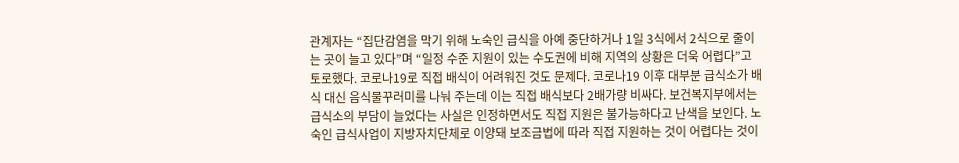관계자는 “집단감염을 막기 위해 노숙인 급식을 아예 중단하거나 1일 3식에서 2식으로 줄이는 곳이 늘고 있다”며 “일정 수준 지원이 있는 수도권에 비해 지역의 상황은 더욱 어렵다”고 토로했다. 코로나19로 직접 배식이 어려워진 것도 문제다. 코로나19 이후 대부분 급식소가 배식 대신 음식물꾸러미를 나눠 주는데 이는 직접 배식보다 2배가량 비싸다. 보건복지부에서는 급식소의 부담이 늘었다는 사실은 인정하면서도 직접 지원은 불가능하다고 난색을 보인다. 노숙인 급식사업이 지방자치단체로 이양돼 보조금법에 따라 직접 지원하는 것이 어렵다는 것이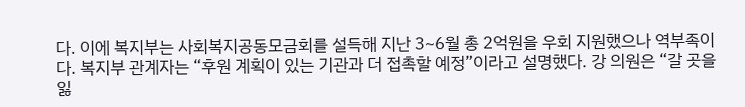다. 이에 복지부는 사회복지공동모금회를 설득해 지난 3~6월 총 2억원을 우회 지원했으나 역부족이다. 복지부 관계자는 “후원 계획이 있는 기관과 더 접촉할 예정”이라고 설명했다. 강 의원은 “갈 곳을 잃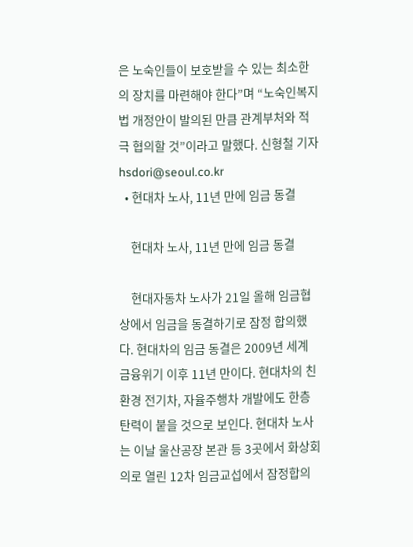은 노숙인들이 보호받을 수 있는 최소한의 장치를 마련해야 한다”며 “노숙인복지법 개정안이 발의된 만큼 관계부처와 적극 협의할 것”이라고 말했다. 신형철 기자 hsdori@seoul.co.kr
  • 현대차 노사, 11년 만에 임금 동결

    현대차 노사, 11년 만에 임금 동결

    현대자동차 노사가 21일 올해 임금협상에서 임금을 동결하기로 잠정 합의했다. 현대차의 임금 동결은 2009년 세계 금융위기 이후 11년 만이다. 현대차의 친환경 전기차, 자율주행차 개발에도 한층 탄력이 붙을 것으로 보인다. 현대차 노사는 이날 울산공장 본관 등 3곳에서 화상회의로 열린 12차 임금교섭에서 잠정합의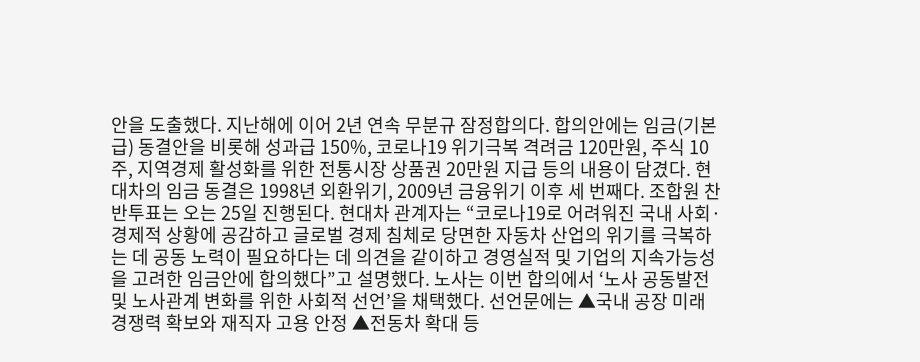안을 도출했다. 지난해에 이어 2년 연속 무분규 잠정합의다. 합의안에는 임금(기본급) 동결안을 비롯해 성과급 150%, 코로나19 위기극복 격려금 120만원, 주식 10주, 지역경제 활성화를 위한 전통시장 상품권 20만원 지급 등의 내용이 담겼다. 현대차의 임금 동결은 1998년 외환위기, 2009년 금융위기 이후 세 번째다. 조합원 찬반투표는 오는 25일 진행된다. 현대차 관계자는 “코로나19로 어려워진 국내 사회·경제적 상황에 공감하고 글로벌 경제 침체로 당면한 자동차 산업의 위기를 극복하는 데 공동 노력이 필요하다는 데 의견을 같이하고 경영실적 및 기업의 지속가능성을 고려한 임금안에 합의했다”고 설명했다. 노사는 이번 합의에서 ‘노사 공동발전 및 노사관계 변화를 위한 사회적 선언’을 채택했다. 선언문에는 ▲국내 공장 미래 경쟁력 확보와 재직자 고용 안정 ▲전동차 확대 등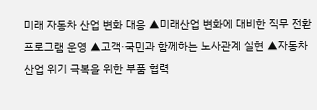미래 자동차 산업 변화 대응 ▲미래산업 변화에 대비한 직무 전환 프로그램 운영 ▲고객·국민과 함께하는 노사관계 실현 ▲자동차 산업 위기 극복을 위한 부품 협력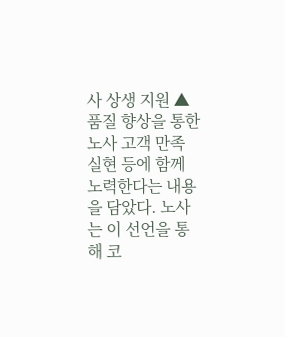사 상생 지원 ▲품질 향상을 통한 노사 고객 만족 실현 등에 함께 노력한다는 내용을 담았다. 노사는 이 선언을 통해 코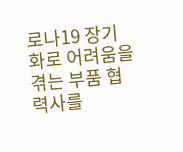로나19 장기화로 어려움을 겪는 부품 협력사를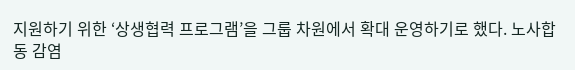지원하기 위한 ‘상생협력 프로그램’을 그룹 차원에서 확대 운영하기로 했다. 노사합동 감염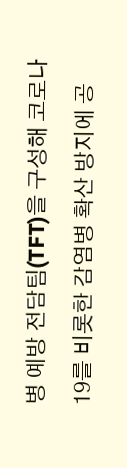병 예방 전담팀(TFT)을 구성해 코로나19를 비롯한 감염병 확산 방지에 공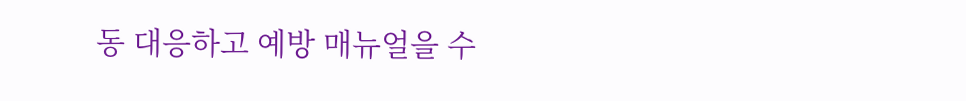동 대응하고 예방 매뉴얼을 수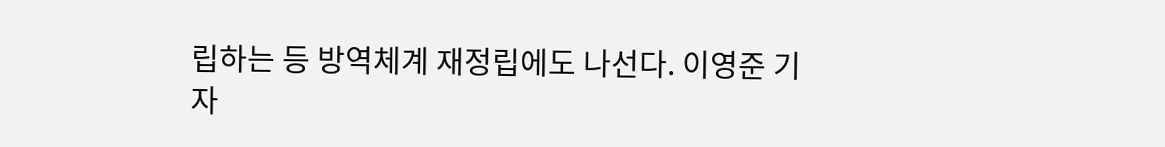립하는 등 방역체계 재정립에도 나선다. 이영준 기자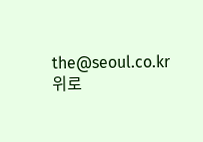the@seoul.co.kr
위로